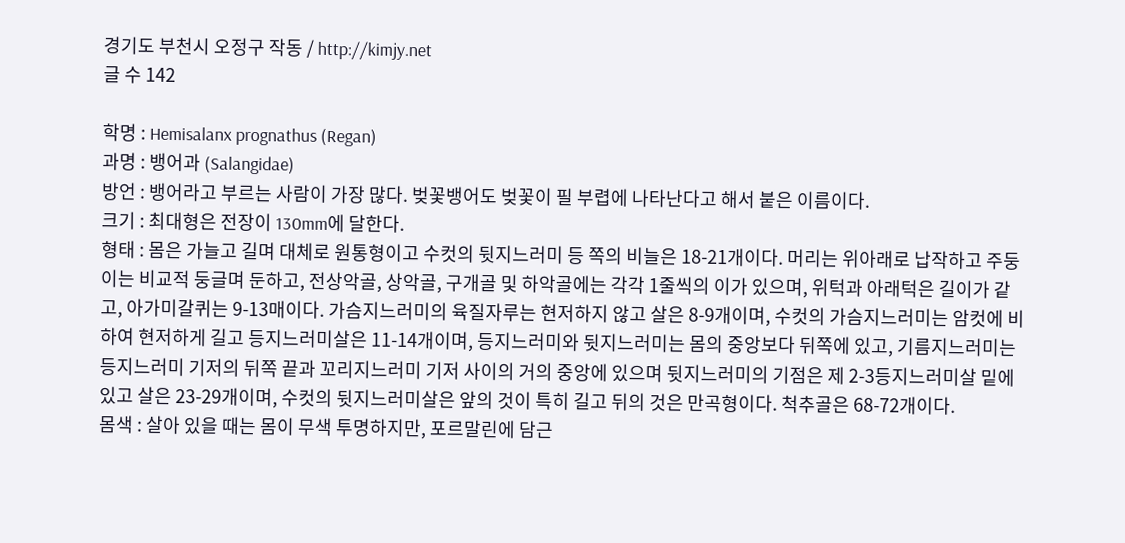경기도 부천시 오정구 작동 / http://kimjy.net
글 수 142

학명 : Hemisalanx prognathus (Regan)
과명 : 뱅어과 (Salangidae)
방언 : 뱅어라고 부르는 사람이 가장 많다. 벚꽃뱅어도 벚꽃이 필 부렵에 나타난다고 해서 붙은 이름이다.
크기 : 최대형은 전장이 130mm에 달한다.
형태 : 몸은 가늘고 길며 대체로 원통형이고 수컷의 뒷지느러미 등 쪽의 비늘은 18-21개이다. 머리는 위아래로 납작하고 주둥이는 비교적 둥글며 둔하고, 전상악골, 상악골, 구개골 및 하악골에는 각각 1줄씩의 이가 있으며, 위턱과 아래턱은 길이가 같고, 아가미갈퀴는 9-13매이다. 가슴지느러미의 육질자루는 현저하지 않고 살은 8-9개이며, 수컷의 가슴지느러미는 암컷에 비하여 현저하게 길고 등지느러미살은 11-14개이며, 등지느러미와 뒷지느러미는 몸의 중앙보다 뒤쪽에 있고, 기름지느러미는 등지느러미 기저의 뒤쪽 끝과 꼬리지느러미 기저 사이의 거의 중앙에 있으며 뒷지느러미의 기점은 제 2-3등지느러미살 밑에 있고 살은 23-29개이며, 수컷의 뒷지느러미살은 앞의 것이 특히 길고 뒤의 것은 만곡형이다. 척추골은 68-72개이다.
몸색 : 살아 있을 때는 몸이 무색 투명하지만, 포르말린에 담근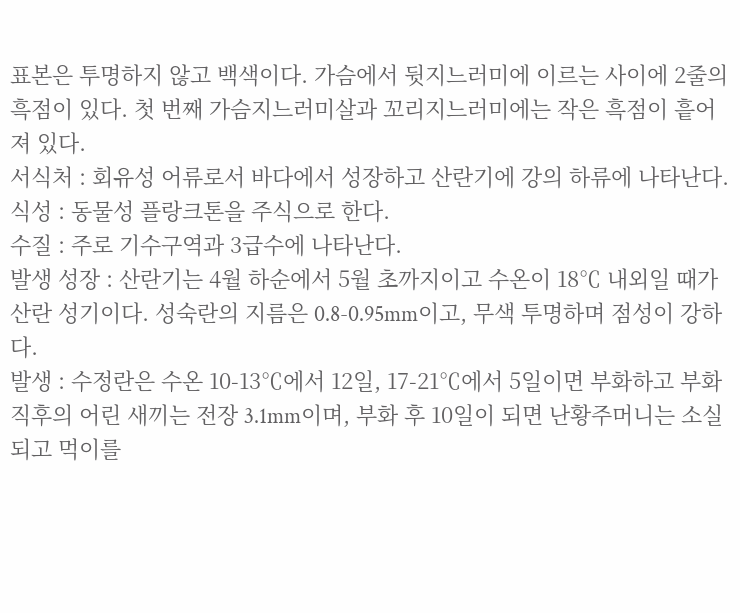표본은 투명하지 않고 백색이다. 가슴에서 뒷지느러미에 이르는 사이에 2줄의 흑점이 있다. 첫 번째 가슴지느러미살과 꼬리지느러미에는 작은 흑점이 흩어져 있다.
서식처 : 회유성 어류로서 바다에서 성장하고 산란기에 강의 하류에 나타난다.
식성 : 동물성 플랑크톤을 주식으로 한다.
수질 : 주로 기수구역과 3급수에 나타난다.
발생 성장 : 산란기는 4월 하순에서 5월 초까지이고 수온이 18℃ 내외일 때가 산란 성기이다. 성숙란의 지름은 0.8-0.95mm이고, 무색 투명하며 점성이 강하다.
발생 : 수정란은 수온 10-13℃에서 12일, 17-21℃에서 5일이면 부화하고 부화 직후의 어린 새끼는 전장 3.1mm이며, 부화 후 10일이 되면 난황주머니는 소실되고 먹이를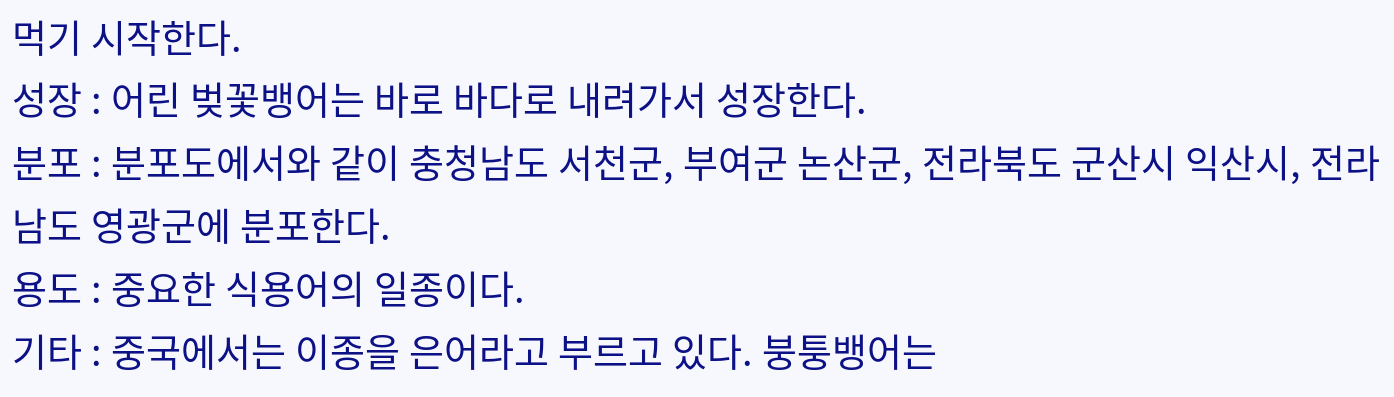먹기 시작한다.
성장 : 어린 벚꽃뱅어는 바로 바다로 내려가서 성장한다.
분포 : 분포도에서와 같이 충청남도 서천군, 부여군 논산군, 전라북도 군산시 익산시, 전라남도 영광군에 분포한다.
용도 : 중요한 식용어의 일종이다.
기타 : 중국에서는 이종을 은어라고 부르고 있다. 붕퉁뱅어는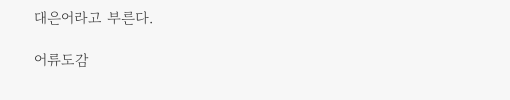대은어라고 부른다.

어류도감